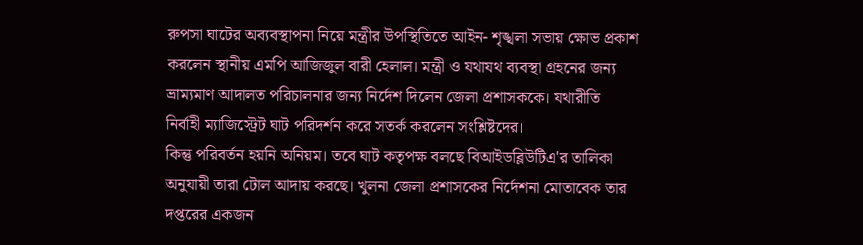রুপসা ঘাটের অব্যবস্থাপনা নিয়ে মন্ত্রীর উপস্থিতিতে আইন- শৃঙ্খলা সভায় ক্ষোভ প্রকাশ করলেন স্থানীয় এমপি আজিজুল বারী হেলাল। মন্ত্রী ও যথাযথ ব্যবস্থা গ্রহনের জন্য ভ্রাম্যমাণ আদালত পরিচালনার জন্য নির্দেশ দিলেন জেলা প্রশাসককে। যথারীতি নির্বাহী ম্যাজিস্ট্রেট ঘাট পরিদর্শন করে সতর্ক করলেন সংশ্লিষ্টদের।
কিন্তু পরিবর্তন হয়নি অনিয়ম। তবে ঘাট কতৃপক্ষ বলছে বিআইডব্লিউটিএ'র তালিকা অনুযায়ী তারা টোল আদায় করছে। খুলনা জেলা প্রশাসকের নির্দেশনা মোতাবেক তার দপ্তরের একজন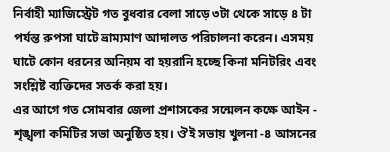নির্বাহী ম্যাজিস্ট্রেট গত বুধবার বেলা সাড়ে ৩টা থেকে সাড়ে ৪ টা পর্যন্ত রুপসা ঘাটে ভ্রাম্যমাণ আদালত পরিচালনা করেন। এসময় ঘাটে কোন ধরনের অনিয়ম বা হয়রানি হচ্ছে কিনা মনিটরিং এবং সংশ্লিষ্ট ব্যক্তিদের সতর্ক করা হয়।
এর আগে গত সোমবার জেলা প্রশাসকের সন্মেলন কক্ষে আইন - শৃঙ্খলা কমিটির সভা অনুষ্ঠিত হয়। ঔই সভায় খুলনা -৪ আসনের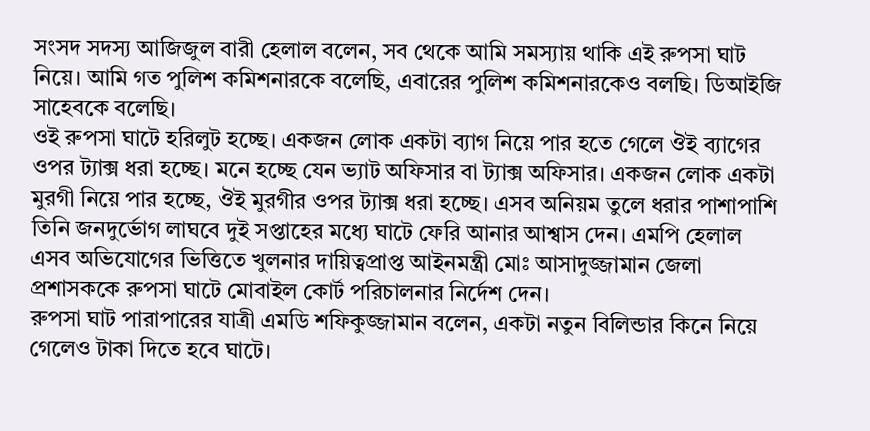সংসদ সদস্য আজিজুল বারী হেলাল বলেন, সব থেকে আমি সমস্যায় থাকি এই রুপসা ঘাট নিয়ে। আমি গত পুলিশ কমিশনারকে বলেছি, এবারের পুলিশ কমিশনারকেও বলছি। ডিআইজি সাহেবকে বলেছি।
ওই রুপসা ঘাটে হরিলুট হচ্ছে। একজন লোক একটা ব্যাগ নিয়ে পার হতে গেলে ঔই ব্যাগের ওপর ট্যাক্স ধরা হচ্ছে। মনে হচ্ছে যেন ভ্যাট অফিসার বা ট্যাক্স অফিসার। একজন লোক একটা মুরগী নিয়ে পার হচ্ছে, ঔই মুরগীর ওপর ট্যাক্স ধরা হচ্ছে। এসব অনিয়ম তুলে ধরার পাশাপাশি তিনি জনদুর্ভোগ লাঘবে দুই সপ্তাহের মধ্যে ঘাটে ফেরি আনার আশ্বাস দেন। এমপি হেলাল এসব অভিযোগের ভিত্তিতে খুলনার দায়িত্বপ্রাপ্ত আইনমন্ত্রী মোঃ আসাদুজ্জামান জেলা প্রশাসককে রুপসা ঘাটে মোবাইল কোর্ট পরিচালনার নির্দেশ দেন।
রুপসা ঘাট পারাপারের যাত্রী এমডি শফিকুজ্জামান বলেন, একটা নতুন বিলিন্ডার কিনে নিয়ে গেলেও টাকা দিতে হবে ঘাটে।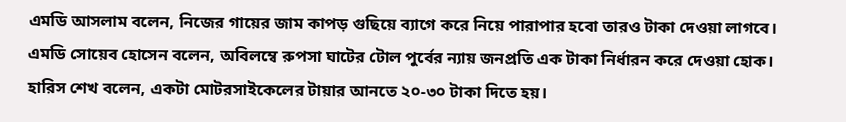এমডি আসলাম বলেন, নিজের গায়ের জাম কাপড় গুছিয়ে ব্যাগে করে নিয়ে পারাপার হবো তারও টাকা দেওয়া লাগবে। এমডি সোয়েব হোসেন বলেন, অবিলম্বে রুপসা ঘাটের টোল পুর্বের ন্যায় জনপ্রতি এক টাকা নির্ধারন করে দেওয়া হোক। হারিস শেখ বলেন, একটা মোটরসাইকেলের টায়ার আনতে ২০-৩০ টাকা দিতে হয়।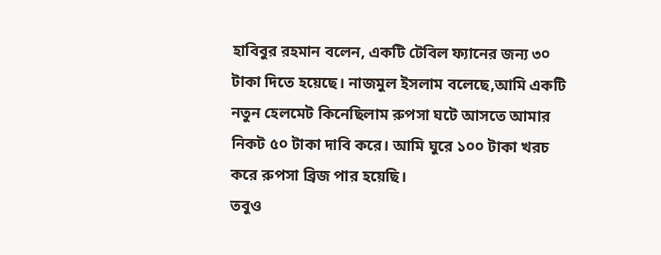হাবিবুর রহমান বলেন, একটি টেবিল ফ্যানের জন্য ৩০ টাকা দিতে হয়েছে। নাজমুল ইসলাম বলেছে,আমি একটি নতুন হেলমেট কিনেছিলাম রুপসা ঘটে আসতে আমার নিকট ৫০ টাকা দাবি করে। আমি ঘুরে ১০০ টাকা খরচ করে রুপসা ব্রিজ পার হয়েছি।
তবুও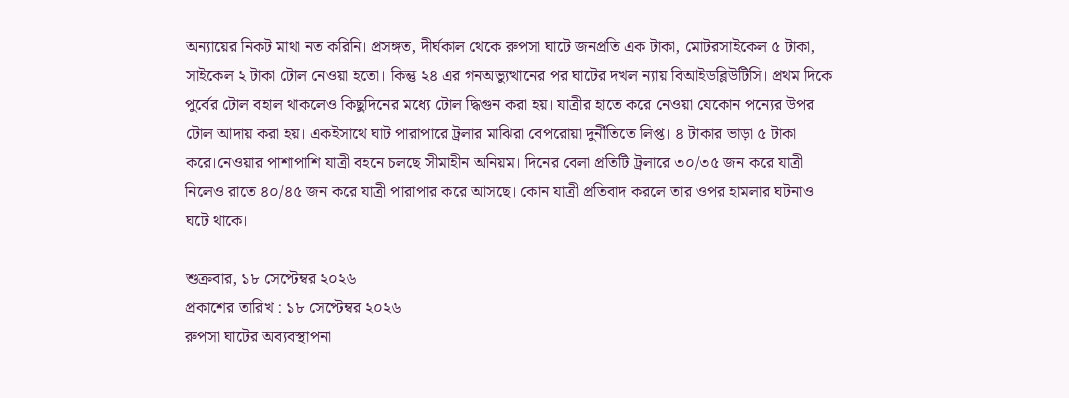অন্যায়ের নিকট মাথা নত করিনি। প্রসঙ্গত, দীর্ঘকাল থেকে রুপসা ঘাটে জনপ্রতি এক টাকা, মোটরসাইকেল ৫ টাকা, সাইকেল ২ টাকা টোল নেওয়া হতো। কিন্তু ২৪ এর গনঅভ্যুত্থানের পর ঘাটের দখল ন্যায় বিআইডব্লিউটিসি। প্রথম দিকে পুর্বের টোল বহাল থাকলেও কিছুদিনের মধ্যে টোল দ্ধিগুন করা হয়। যাত্রীর হাতে করে নেওয়া যেকোন পন্যের উপর টোল আদায় করা হয়। একইসাথে ঘাট পারাপারে ট্রলার মাঝিরা বেপরোয়া দুর্নীতিতে লিপ্ত। ৪ টাকার ভাড়া ৫ টাকা করে।নেওয়ার পাশাপাশি যাত্রী বহনে চলছে সীমাহীন অনিয়ম। দিনের বেলা প্রতিটি ট্রলারে ৩০/৩৫ জন করে যাত্রী নিলেও রাতে ৪০/৪৫ জন করে যাত্রী পারাপার করে আসছে। কোন যাত্রী প্রতিবাদ করলে তার ওপর হামলার ঘটনাও ঘটে থাকে।

শুক্রবার, ১৮ সেপ্টেম্বর ২০২৬
প্রকাশের তারিখ : ১৮ সেপ্টেম্বর ২০২৬
রুপসা ঘাটের অব্যবস্থাপনা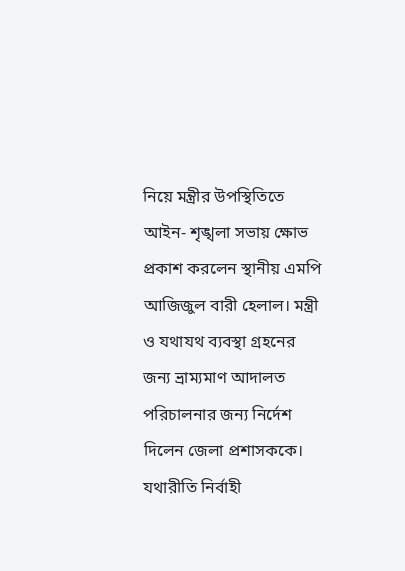নিয়ে মন্ত্রীর উপস্থিতিতে আইন- শৃঙ্খলা সভায় ক্ষোভ প্রকাশ করলেন স্থানীয় এমপি আজিজুল বারী হেলাল। মন্ত্রী ও যথাযথ ব্যবস্থা গ্রহনের জন্য ভ্রাম্যমাণ আদালত পরিচালনার জন্য নির্দেশ দিলেন জেলা প্রশাসককে। যথারীতি নির্বাহী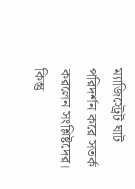ম্যাজিস্ট্রেট ঘাট পরিদর্শন করে সতর্ক করলেন সংশ্লিষ্টদের।
কিন্তু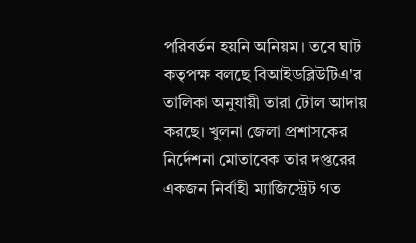পরিবর্তন হয়নি অনিয়ম। তবে ঘাট কতৃপক্ষ বলছে বিআইডব্লিউটিএ'র তালিকা অনুযায়ী তারা টোল আদায় করছে। খুলনা জেলা প্রশাসকের নির্দেশনা মোতাবেক তার দপ্তরের একজন নির্বাহী ম্যাজিস্ট্রেট গত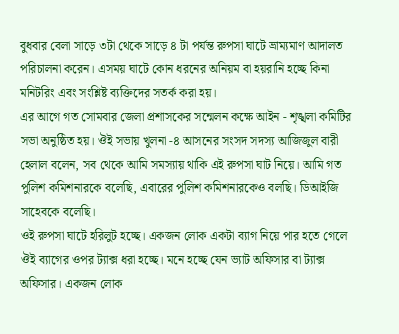বুধবার বেলা সাড়ে ৩টা থেকে সাড়ে ৪ টা পর্যন্ত রুপসা ঘাটে ভ্রাম্যমাণ আদালত পরিচালনা করেন। এসময় ঘাটে কোন ধরনের অনিয়ম বা হয়রানি হচ্ছে কিনা মনিটরিং এবং সংশ্লিষ্ট ব্যক্তিদের সতর্ক করা হয়।
এর আগে গত সোমবার জেলা প্রশাসকের সন্মেলন কক্ষে আইন - শৃঙ্খলা কমিটির সভা অনুষ্ঠিত হয়। ঔই সভায় খুলনা -৪ আসনের সংসদ সদস্য আজিজুল বারী হেলাল বলেন, সব থেকে আমি সমস্যায় থাকি এই রুপসা ঘাট নিয়ে। আমি গত পুলিশ কমিশনারকে বলেছি, এবারের পুলিশ কমিশনারকেও বলছি। ডিআইজি সাহেবকে বলেছি।
ওই রুপসা ঘাটে হরিলুট হচ্ছে। একজন লোক একটা ব্যাগ নিয়ে পার হতে গেলে ঔই ব্যাগের ওপর ট্যাক্স ধরা হচ্ছে। মনে হচ্ছে যেন ভ্যাট অফিসার বা ট্যাক্স অফিসার। একজন লোক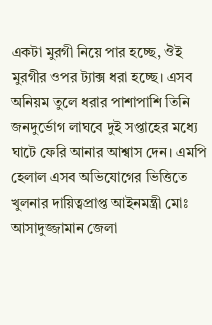একটা মুরগী নিয়ে পার হচ্ছে, ঔই মুরগীর ওপর ট্যাক্স ধরা হচ্ছে। এসব অনিয়ম তুলে ধরার পাশাপাশি তিনি জনদুর্ভোগ লাঘবে দুই সপ্তাহের মধ্যে ঘাটে ফেরি আনার আশ্বাস দেন। এমপি হেলাল এসব অভিযোগের ভিত্তিতে খুলনার দায়িত্বপ্রাপ্ত আইনমন্ত্রী মোঃ আসাদুজ্জামান জেলা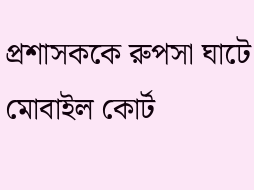প্রশাসককে রুপসা ঘাটে মোবাইল কোর্ট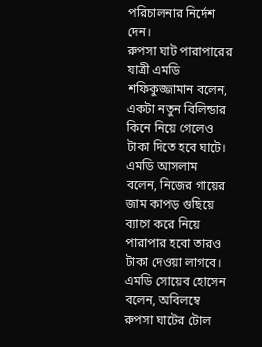পরিচালনার নির্দেশ দেন।
রুপসা ঘাট পারাপারের যাত্রী এমডি শফিকুজ্জামান বলেন, একটা নতুন বিলিন্ডার কিনে নিয়ে গেলেও টাকা দিতে হবে ঘাটে। এমডি আসলাম বলেন, নিজের গায়ের জাম কাপড় গুছিয়ে ব্যাগে করে নিয়ে পারাপার হবো তারও টাকা দেওয়া লাগবে। এমডি সোয়েব হোসেন বলেন, অবিলম্বে রুপসা ঘাটের টোল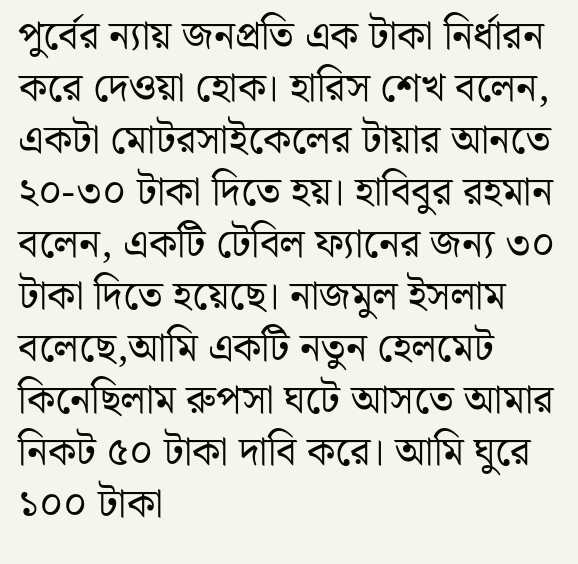পুর্বের ন্যায় জনপ্রতি এক টাকা নির্ধারন করে দেওয়া হোক। হারিস শেখ বলেন, একটা মোটরসাইকেলের টায়ার আনতে ২০-৩০ টাকা দিতে হয়। হাবিবুর রহমান বলেন, একটি টেবিল ফ্যানের জন্য ৩০ টাকা দিতে হয়েছে। নাজমুল ইসলাম বলেছে,আমি একটি নতুন হেলমেট কিনেছিলাম রুপসা ঘটে আসতে আমার নিকট ৫০ টাকা দাবি করে। আমি ঘুরে ১০০ টাকা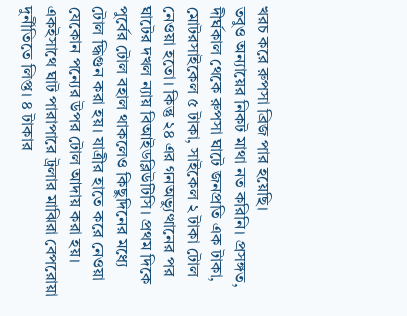খরচ করে রুপসা ব্রিজ পার হয়েছি।
তবুও অন্যায়ের নিকট মাথা নত করিনি। প্রসঙ্গত, দীর্ঘকাল থেকে রুপসা ঘাটে জনপ্রতি এক টাকা, মোটরসাইকেল ৫ টাকা, সাইকেল ২ টাকা টোল নেওয়া হতো। কিন্তু ২৪ এর গনঅভ্যুত্থানের পর ঘাটের দখল ন্যায় বিআইডব্লিউটিসি। প্রথম দিকে পুর্বের টোল বহাল থাকলেও কিছুদিনের মধ্যে টোল দ্ধিগুন করা হয়। যাত্রীর হাতে করে নেওয়া যেকোন পন্যের উপর টোল আদায় করা হয়। একইসাথে ঘাট পারাপারে ট্রলার মাঝিরা বেপরোয়া দুর্নীতিতে লিপ্ত। ৪ টাকার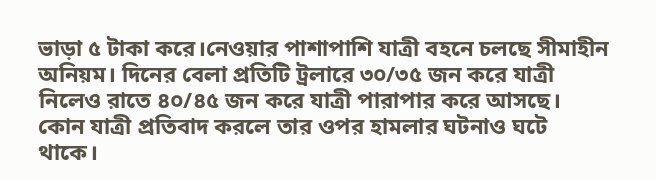ভাড়া ৫ টাকা করে।নেওয়ার পাশাপাশি যাত্রী বহনে চলছে সীমাহীন অনিয়ম। দিনের বেলা প্রতিটি ট্রলারে ৩০/৩৫ জন করে যাত্রী নিলেও রাতে ৪০/৪৫ জন করে যাত্রী পারাপার করে আসছে। কোন যাত্রী প্রতিবাদ করলে তার ওপর হামলার ঘটনাও ঘটে থাকে।